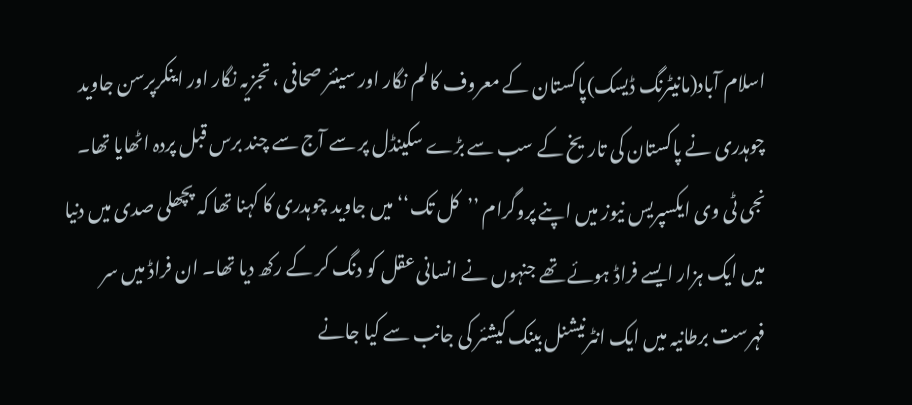اسلام آباد(مانیٹرنگ ڈیسک)پاکستان کے معروف کالم نگار اور سینئر صحافی ، تجزیہ نگار اور اینکرپرسن جاوید چوہدری نے پاکستان کی تاریخ کے سب سے بڑے سکینڈل پر سے آج سے چند برس قبل پردہ اٹھایا تھا۔ نجی ٹی وی ایکسپریس نیوز میں اپنے پروگرام ’’کل تک‘‘میں جاوید چوہدری کا کہنا تھا کہ پچھلی صدی میں دنیا میں ایک ہزار ایسے فراڈ ہوئے تھے جنہوں نے انسانی عقل کو دنگ کر کے رکھ دیا تھا۔ ان فراڈ میں سر فہرست برطانیہ میں ایک انٹرنیشنل بینک کیشئر کی جانب سے کیا جانے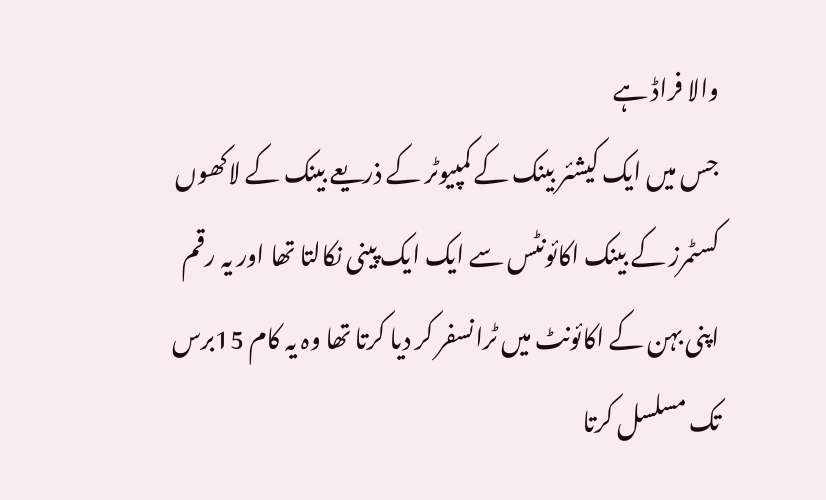والا فراڈ ہے
جس میں ایک کیشئر بینک کے کمپیوٹر کے ذریعے بینک کے لاکھوں کسٹمرز کے بینک اکائونٹس سے ایک ایک پینی نکالتا تھا اور یہ رقم اپنی بہن کے اکائونٹ میں ٹرانسفر کر دیا کرتا تھا وہ یہ کام 15برس تک مسلسل کرتا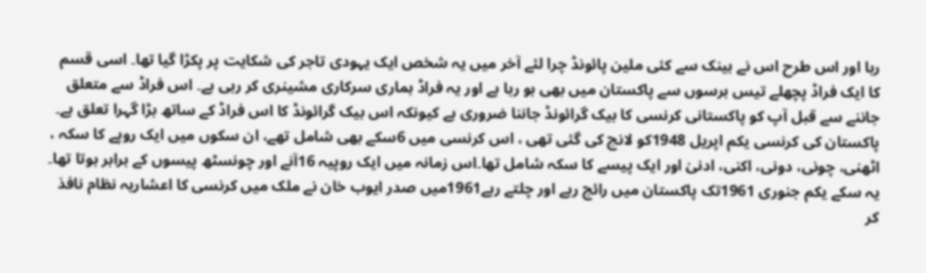رہا اور اس طرح اس نے بینک سے کئی ملین پائونڈ چرا لئے آخر میں یہ شخص ایک یہودی تاجر کی شکایت پر پکڑا گیا تھا۔ اسی قسم کا ایک فراڈ پچھلے تیس برسوں سے پاکستان میں بھی ہو رہا ہے اور یہ فراڈ ہماری سرکاری مشینری کر رہی ہے۔ اس فراڈ سے متعلق جاننے سے قبل آپ کو پاکستانی کرنسی کا بیک گرائونڈ جاننا ضروری ہے کیونکہ اس بیک گرائونڈ کا اس فراڈ کے ساتھ بڑا گہرا تعلق ہے۔ پاکستان کی کرنسی یکم اپریل 1948کو لانچ کی گئی تھی ، اس کرنسی میں 6سکے بھی شامل تھے، ان سکوں میں ایک روپے کا سکہ ، اٹھنی، چونی، دونی، اکنی، ادنیٰ اور ایک پیسے کا سکہ شامل تھا۔اس زمانہ میں ایک روپیہ 16آنے اور چونسٹھ پیسوں کے برابر ہوتا تھا۔ یہ سکے یکم جنوری 1961تک پاکستان میں رائج رہے اور چلتے رہے1961میں صدر ایوب خان نے ملک میں کرنسی کا اعشاریہ نظام نافذ کر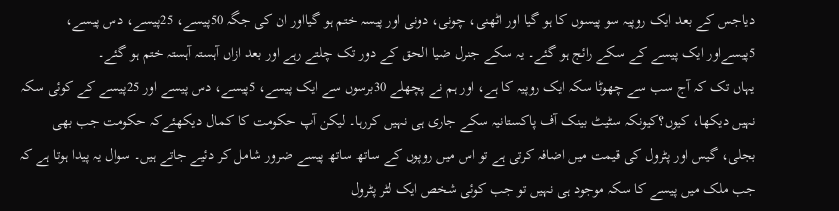دیاجس کے بعد ایک روپیہ سو پیسوں کا ہو گیا اور اٹھنی، چونی، دونی اور پیسہ ختم ہو گیااور ان کی جگہ 50پیسے، 25پیسے، دس پیسے، 5پیسےاور ایک پیسے کے سکے رائج ہو گئے۔ یہ سکے جنرل ضیا الحق کے دور تک چلتے رہے اور بعد ازاں آہستہ آہستہ ختم ہو گئے۔
یہاں تک کہ آج سب سے چھوٹا سکہ ایک روپیہ کا ہے، اور ہم نے پچھلے 30برسوں سے ایک پیسے، 5پیسے، دس پیسے اور 25پیسے کے کوئی سکہ نہیں دیکھا، کیوں؟کیونکہ سٹیٹ بینک آف پاکستانیہ سکے جاری ہی نہیں کررہا۔ لیکن آپ حکومت کا کمال دیکھئےکہ حکومت جب بھی بجلی، گیس اور پٹرول کی قیمت میں اضافہ کرتی ہے تو اس میں روپوں کے ساتھ ساتھ پیسے ضرور شامل کر دئیے جاتے ہیں۔ سوال یہ پیدا ہوتا ہے کہ جب ملک میں پیسے کا سکہ موجود ہی نہیں تو جب کوئی شخص ایک لٹر پٹرول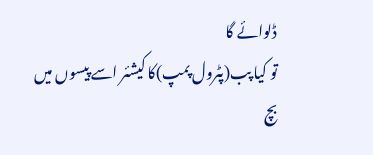ڈلوائے گا
تو کیا پب(پٹرول پمپ)کا کیشئر اسے پیسوں میں بچ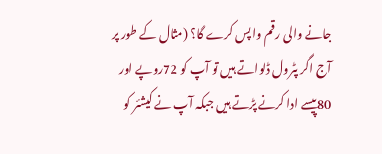جانے والی رقم واپس کرے گا؟ (مثال کے طور پر آج اگر پٹرول ڈلواتے ہیں تو آپ کو 72روپے اور 80پیسے ادا کرنے پڑتے ہیں جبکہ آپ نے کیشئر کو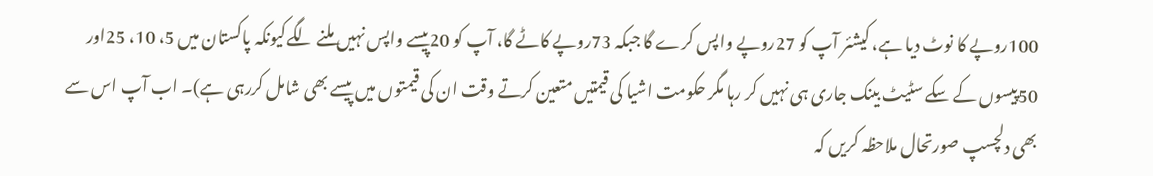100روپے کا نوٹ دیا ہے، کیشئر آپ کو 27روپے واپس کرے گا جبکہ 73روپے کاٹے گا، آپ کو 20پیسے واپس نہیں ملنے لگےکیونکہ پاکستان میں 5، 10، 25اور 50پیسوں کے سکے سٹیٹ بینک جاری ہی نہیں کر رہا مگر حکومت اشیا کی قیمتیں متعین کرتے وقت ان کی قیمتوں میں پیسے بھی شامل کررہی ہے)۔ اب آپ اس سے بھی دلچسپ صورتحال ملاحظہ کریں کہ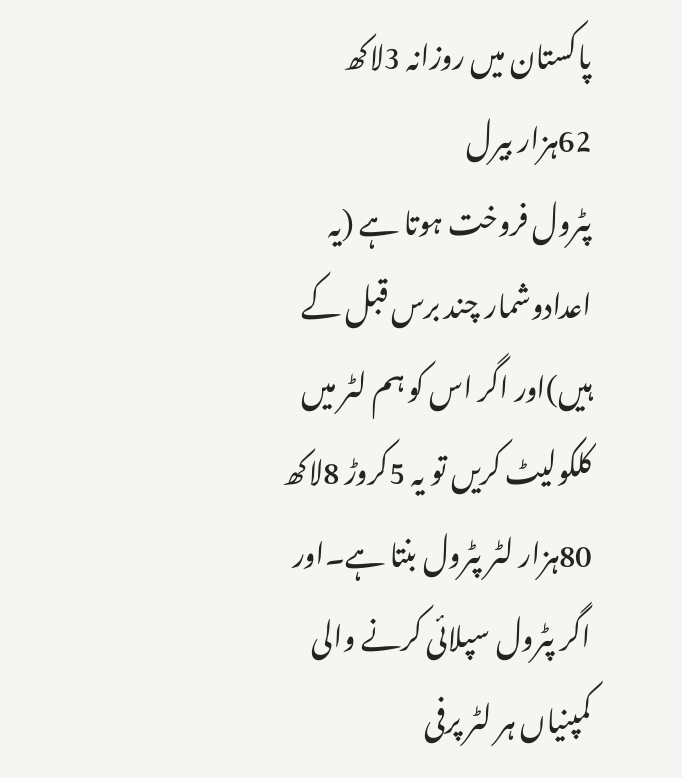پاکستان میں روزانہ 3لاکھ 62ہزار بیرل
پٹرول فروخت ہوتا ہے (یہ اعدادوشمار چند برس قبل کے ہیں)اور اگر اس کو ہم لٹر میں کلکولیٹ کریں تو یہ 5کروڑ 8لاکھ 80ہزار لٹر پٹرول بنتا ہے۔اور اگر پٹرول سپلائی کرنے والی کمپنیاں ہر لٹر پرفی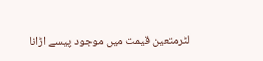لٹرمتعین قیمت میں موجود پیسے اڑانا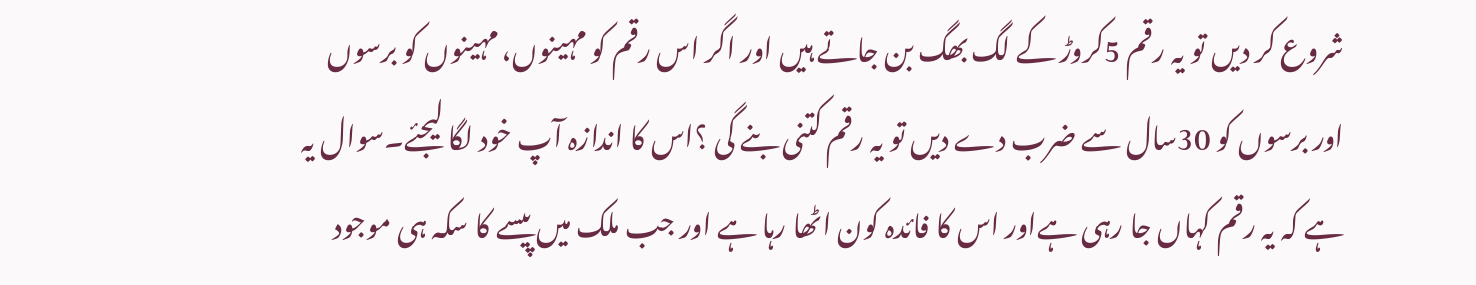شروع کر دیں تو یہ رقم 5کروڑ کے لگ بھگ بن جاتے ہیں اور اگر اس رقم کو مہینوں، مہینوں کو برسوں اور برسوں کو 30سال سے ضرب دے دیں تو یہ رقم کتنی بنے گی ؟اس کا اندازہ آپ خود لگا لیجئے۔سوال یہ ہے کہ یہ رقم کہاں جا رہی ہےاور اس کا فائدہ کون اٹھا رہا ہے اور جب ملک میں پیسے کا سکہ ہی موجود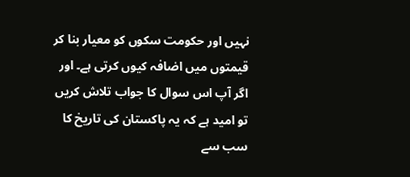نہیں اور حکومت سکوں کو معیار بنا کر قیمتوں میں اضافہ کیوں کرتی ہے۔ اور اگر آپ اس سوال کا جواب تلاش کریں تو امید ہے کہ یہ پاکستان کی تاریخ کا سب سے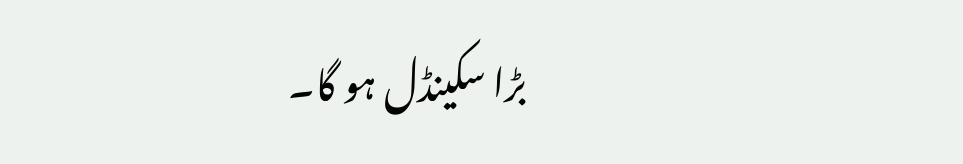بڑا سکینڈل ہو گا۔